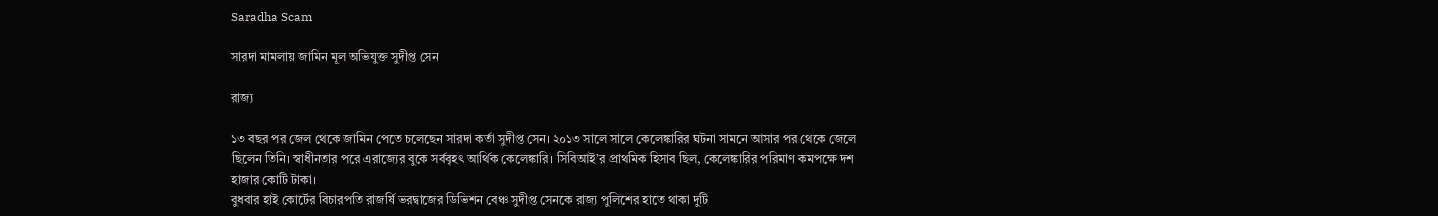Saradha Scam

সারদা মামলায় জামিন মূল অভিযুক্ত সুদীপ্ত সেন

রাজ্য

১৩ বছর পর জেল থেকে জামিন পেতে চলেছেন সারদা কর্তা সুদীপ্ত সেন। ২০১৩ সালে সালে কেলেঙ্কারির ঘটনা সামনে আসার পর থেকে জেলে ছিলেন তিনি। স্বাধীনতার পরে এরাজ্যের বুকে সর্ববৃহৎ আর্থিক কেলেঙ্কারি। সিবিআই’র প্রাথমিক হিসাব ছিল, কেলেঙ্কারির পরিমাণ কমপক্ষে দশ হাজার কোটি টাকা।
বুধবার হাই কোর্টের বিচারপতি রাজর্ষি ভরদ্বাজের ডিভিশন বেঞ্চ সুদীপ্ত সেনকে রাজ্য পুলিশের হাতে থাকা দুটি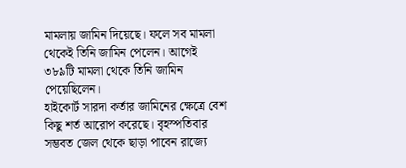মামলায় জামিন দিয়েছে। ফলে সব মামলা থেকেই তিনি জামিন পেলেন। আগেই ৩৮৯টি মামলা থেকে তিনি জামিন পেয়েছিলেন।
হাইকোর্ট সারদা কর্তার জামিনের ক্ষেত্রে বেশ কিছু শর্ত আরোপ করেছে। বৃহস্পতিবার সম্ভবত জেল থেকে ছাড়া পাবেন রাজ্যে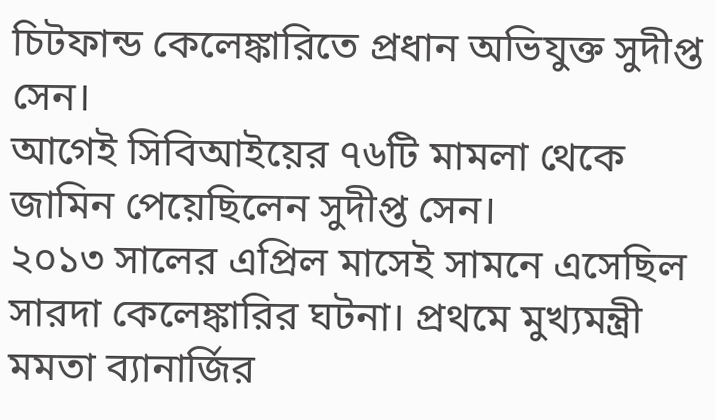চিটফান্ড কেলেঙ্কারিতে প্রধান অভিযুক্ত সুদীপ্ত সেন।
আগেই সিবিআইয়ের ৭৬টি মামলা থেকে জামিন পেয়েছিলেন সুদীপ্ত সেন।
২০১৩ সালের এপ্রিল মাসেই সামনে এসেছিল সারদা কেলেঙ্কারির ঘটনা। প্রথমে মুখ্যমন্ত্রী মমতা ব্যানার্জির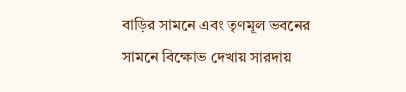বাড়ির সামনে এবং তৃণমূল ভবনের সামনে বিক্ষোভ দেখায় সারদায়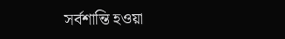সর্বশান্তি হওয়া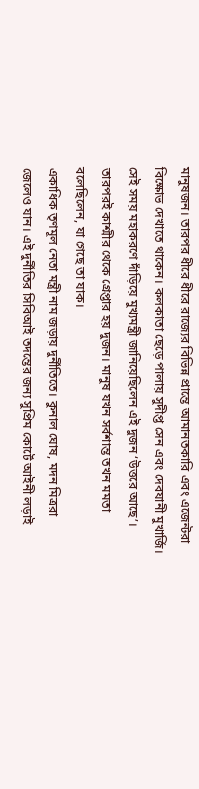মানুষজন। তারপর ধীরে ধীরে রাজ্যের বিভিন্ন প্রান্তে আমানতকারি এবং এজেন্টরা বিক্ষোভ দেখাতে থাকেন। কলকাতা ছেড়ে পালায় সুদীপ্ত সেন এবং দেবযানী মুখার্জি। সেই সময় মহাকরণে দাঁড়িয়ে মুখ্যমন্ত্রী জানিয়েছিলেন এই দুজন ‘উত্তরে আছে’। তারপরই কাশ্মীর থেকে গ্রেপ্তার হয় দুজন। মানুষ যখন সর্বশান্ত তখন মমতা বলেছিলেন, যা গেছে তা যাক।
একাধিক তৃণমূল নেতা মন্ত্রী নাম জড়ায় দুর্নীতিতে। কুনাল ঘোষ, মদন মিত্ররা জেলেও যান। এই দুর্নীতির সিবিআই তদন্তের জন্য সুপ্রিম কোর্টে আইনী লড়াই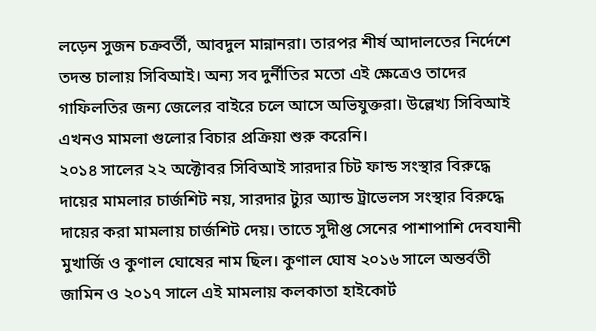লড়েন সুজন চক্রবর্তী, আবদুল মান্নানরা। তারপর শীর্ষ আদালতের নির্দেশে তদন্ত চালায় সিবিআই। অন্য সব দুর্নীতির মতো এই ক্ষেত্রেও তাদের গাফিলতির জন্য জেলের বাইরে চলে আসে অভিযুক্তরা। উল্লেখ্য সিবিআই এখনও মামলা গুলোর বিচার প্রক্রিয়া শুরু করেনি।
২০১৪ সালের ২২ অক্টোবর সিবিআই সারদার চিট ফান্ড সংস্থার বিরুদ্ধে দায়ের মামলার চার্জশিট নয়, সারদার ট্যুর অ্যান্ড ট্রাভেলস সংস্থার বিরুদ্ধে দায়ের করা মামলায় চার্জশিট দেয়। তাতে সুদীপ্ত সেনের পাশাপাশি দেবযানী মুখার্জি ও কুণাল ঘোষের নাম ছিল। কুণাল ঘোষ ২০১৬ সালে অন্তর্বতী জামিন ও ২০১৭ সালে এই মামলায় কলকাতা হাইকোর্ট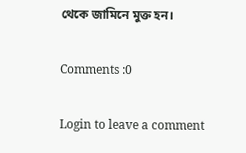থেকে জামিনে মুক্ত হন।

Comments :0

Login to leave a comment